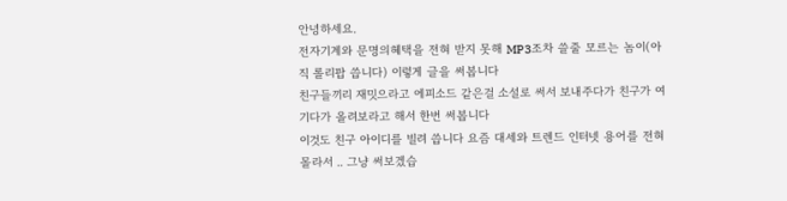안녕하세요.
전자기계와 문명의혜택을 전혀 받지 못해 MP3조차 쓸줄 모르는 놈이(아직 롤리팝 씁니다) 이렇게 글을 써봅니다
친구들끼리 재밋으라고 에피소드 같은걸 소설로 써서 보내주다가 친구가 여기다가 올려보라고 해서 한번 써봅니다
이것도 친구 아이디를 빌려 씁니다 요즘 대세와 트렌드 인터넷 용어를 전혀 몰라서 .. 그냥 써보겠습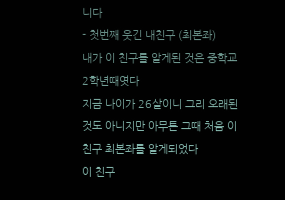니다
- 첫번째 웃긴 내친구 (최본좌)
내가 이 친구를 알게된 것은 중학교 2학년때엿다
지금 나이가 26살이니 그리 오래된것도 아니지만 아무튼 그때 처음 이친구 최본좌를 알게되었다
이 친구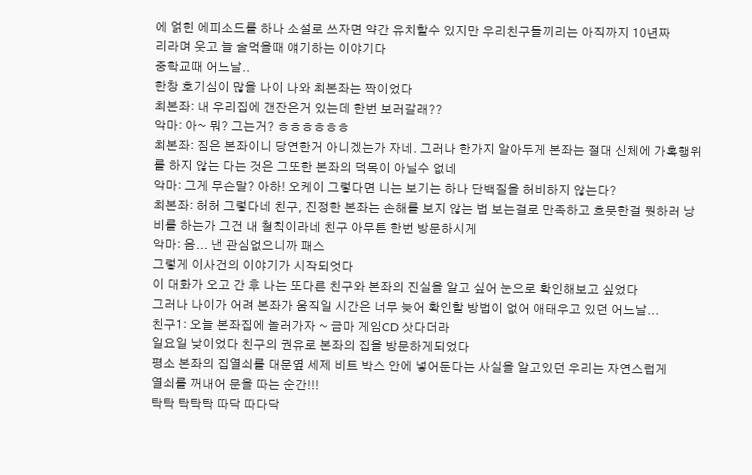에 얽힌 에피소드를 하나 소설로 쓰자면 약간 유치할수 있지만 우리친구들끼리는 아직까지 10년짜
리라며 웃고 늘 술먹을때 얘기하는 이야기다
중학교때 어느날..
한창 호기심이 많을 나이 나와 최본좌는 짝이었다
최본좌: 내 우리집에 갠잔은거 있는데 한번 보러갈래??
악마: 아~ 뭐? 그는거? ㅎㅎㅎㅎㅎㅎ
최본좌: 짐은 본좌이니 당연한거 아니겠는가 자네. 그러나 한가지 알아두게 본좌는 절대 신체에 가혹행위
를 하지 않는 다는 것은 그또한 본좌의 덕목이 아닐수 없네
악마: 그게 무슨말? 아하! 오케이 그렇다면 니는 보기는 하나 단백질을 허비하지 않는다?
최본좌: 허허 그렇다네 친구, 진정한 본좌는 손해를 보지 않는 법 보는걸로 만족하고 흐뭇한걸 뭣하러 낭
비를 하는가 그건 내 철칙이라네 친구 아무튼 한번 방문하시게
악마: 음... 낸 관심없으니까 패스
그렇게 이사건의 이야기가 시작되엇다
이 대화가 오고 간 후 나는 또다른 친구와 본좌의 진실을 알고 싶어 눈으로 확인해보고 싶었다
그러나 나이가 어려 본좌가 움직일 시간은 너무 늦어 확인할 방법이 없어 애태우고 있던 어느날...
친구1: 오늘 본좌집에 놀러가자 ~ 금마 게임CD 삿다더라
일요일 낮이었다 친구의 권유로 본좌의 집을 방문하게되었다
평소 본좌의 집열쇠를 대문옆 세제 비트 박스 안에 넣어둔다는 사실을 알고있던 우리는 자연스럽게
열쇠를 꺼내어 문을 따는 순간!!!
탁탁 탁탁탁 따닥 따다닥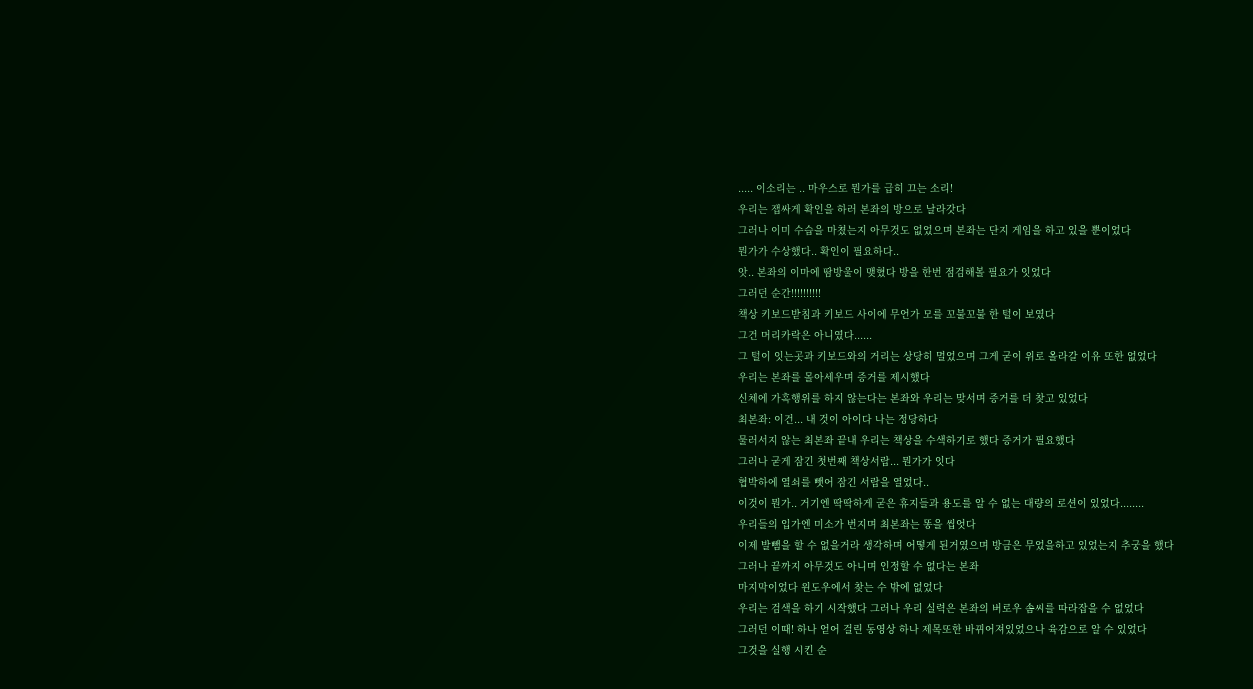..... 이소리는 .. 마우스로 뭔가를 급히 끄는 소리!
우리는 잽싸게 확인을 하러 본좌의 방으로 날라갓다
그러나 이미 수습을 마쳤는지 아무것도 없었으며 본좌는 단지 게임을 하고 있을 뿐이었다
뭔가가 수상했다.. 확인이 필요하다..
앗.. 본좌의 이마에 땀방울이 맺혔다 방을 한번 점검해볼 필요가 잇었다
그러던 순간!!!!!!!!!!
책상 키보드받침과 키보드 사이에 무언가 모를 꼬불꼬불 한 털이 보였다
그건 머리카락은 아니였다......
그 털이 잇는곳과 키보드와의 거리는 상당히 멀었으며 그게 굳이 위로 올라갈 이유 또한 없었다
우리는 본좌를 몰아세우며 증거를 제시했다
신체에 가혹행위를 하지 않는다는 본좌와 우리는 맞서며 증거를 더 찾고 있었다
최본좌: 이건... 내 것이 아이다 나는 정당하다
물러서지 않는 최본좌 끝내 우리는 책상을 수색하기로 했다 증거가 필요했다
그러나 굳게 잠긴 첫번째 책상서랍... 뭔가가 잇다
협박하에 열쇠를 뺏어 잠긴 서랍을 열었다..
이것이 뭔가.. 거기엔 딱딱하게 굳은 휴지들과 용도를 알 수 없는 대량의 로션이 있었다........
우리들의 입가엔 미소가 번지며 최본좌는 똥을 씹엇다
이제 발뺌을 할 수 없을거라 생각하며 어떻게 된거였으며 방금은 무었을하고 있었는지 추궁을 했다
그러나 끝까지 아무것도 아니며 인정할 수 없다는 본좌
마지막이었다 윈도우에서 찾는 수 밖에 없었다
우리는 검색을 하기 시작했다 그러나 우리 실력은 본좌의 버로우 솜씨를 따라잡을 수 없었다
그러던 이때! 하나 얻어 걸린 동영상 하나 제목또한 바뀌어져있었으나 육감으로 알 수 있었다
그것을 실행 시킨 순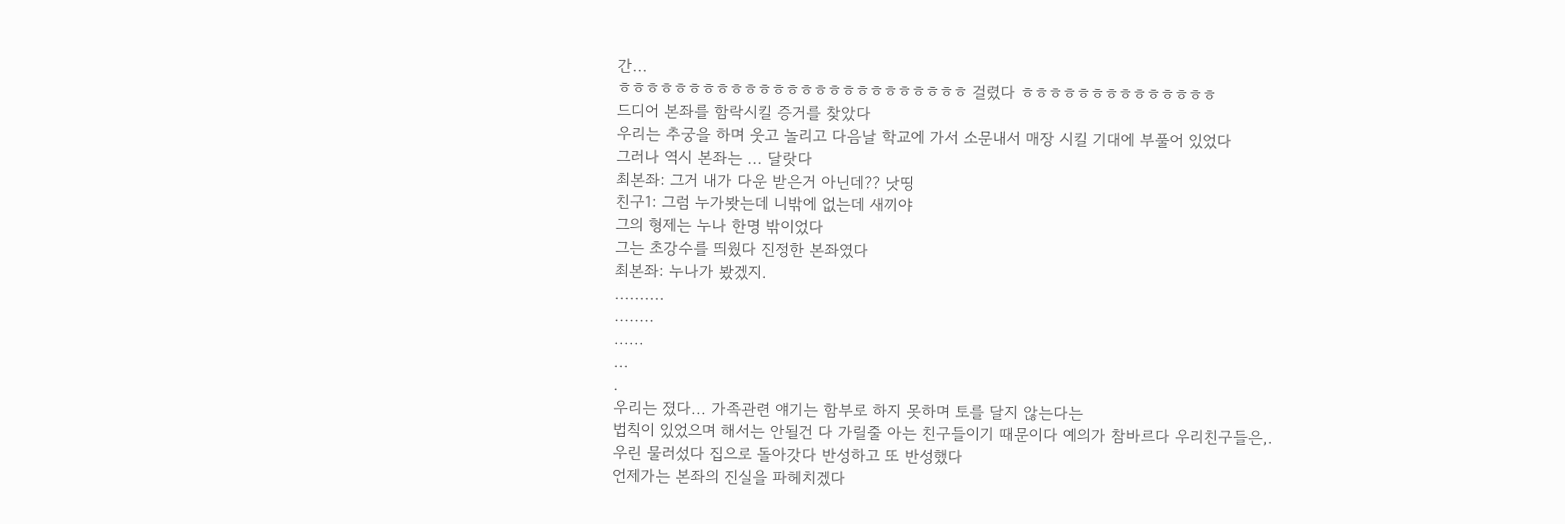간...
ㅎㅎㅎㅎㅎㅎㅎㅎㅎㅎㅎㅎㅎㅎㅎㅎㅎㅎㅎㅎㅎㅎㅎㅎㅎ 걸렸다 ㅎㅎㅎㅎㅎㅎㅎㅎㅎㅎㅎㅎㅎㅎ
드디어 본좌를 함락시킬 증거를 찾았다
우리는 추궁을 하며 웃고 놀리고 다음날 학교에 가서 소문내서 매장 시킬 기대에 부풀어 있었다
그러나 역시 본좌는 ... 달랏다
최본좌: 그거 내가 다운 받은거 아닌데?? 낫띵
친구1: 그럼 누가봣는데 니밖에 없는데 새끼야
그의 형제는 누나 한명 밖이었다
그는 초강수를 띄웠다 진정한 본좌였다
최본좌: 누나가 봤겠지.
..........
........
......
...
.
우리는 졌다... 가족관련 얘기는 함부로 하지 못하며 토를 달지 않는다는
법칙이 있었으며 해서는 안될건 다 가릴줄 아는 친구들이기 때문이다 예의가 참바르다 우리친구들은,.
우린 물러섰다 집으로 돌아갓다 반성하고 또 반성했다
언제가는 본좌의 진실을 파헤치겠다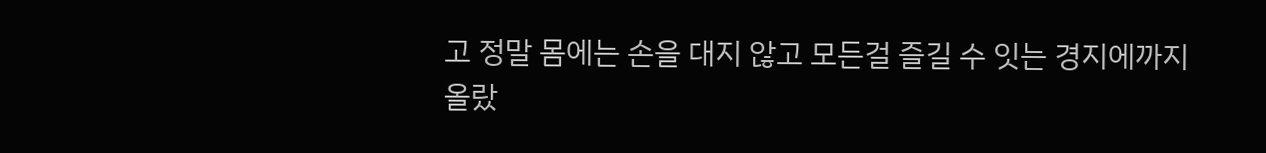고 정말 몸에는 손을 대지 않고 모든걸 즐길 수 잇는 경지에까지
올랐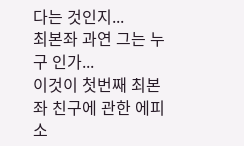다는 것인지...
최본좌 과연 그는 누구 인가...
이것이 첫번째 최본좌 친구에 관한 에피소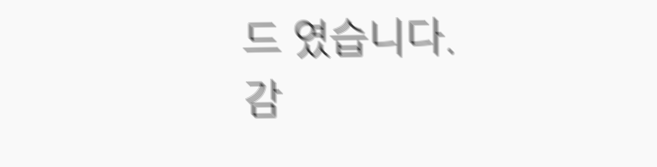드 였습니다.
감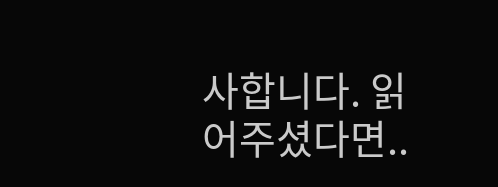사합니다. 읽어주셨다면..